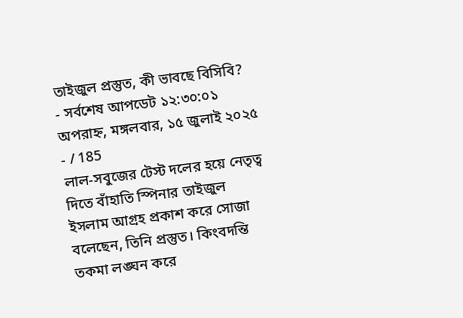তাইজুল প্রস্তুত, কী ভাবছে বিসিবি?
- সর্বশেষ আপডেট ১২:৩০:০১ অপরাহ্ন, মঙ্গলবার, ১৫ জুলাই ২০২৫
- / 185
লাল-সবুজের টেস্ট দলের হয়ে নেতৃত্ব দিতে বাঁহাতি স্পিনার তাইজুল ইসলাম আগ্রহ প্রকাশ করে সোজা বলেছেন, তিনি প্রস্তুত। কিংবদন্তি তকমা লঙ্ঘন করে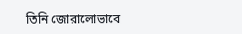তিনি জোরালোভাবে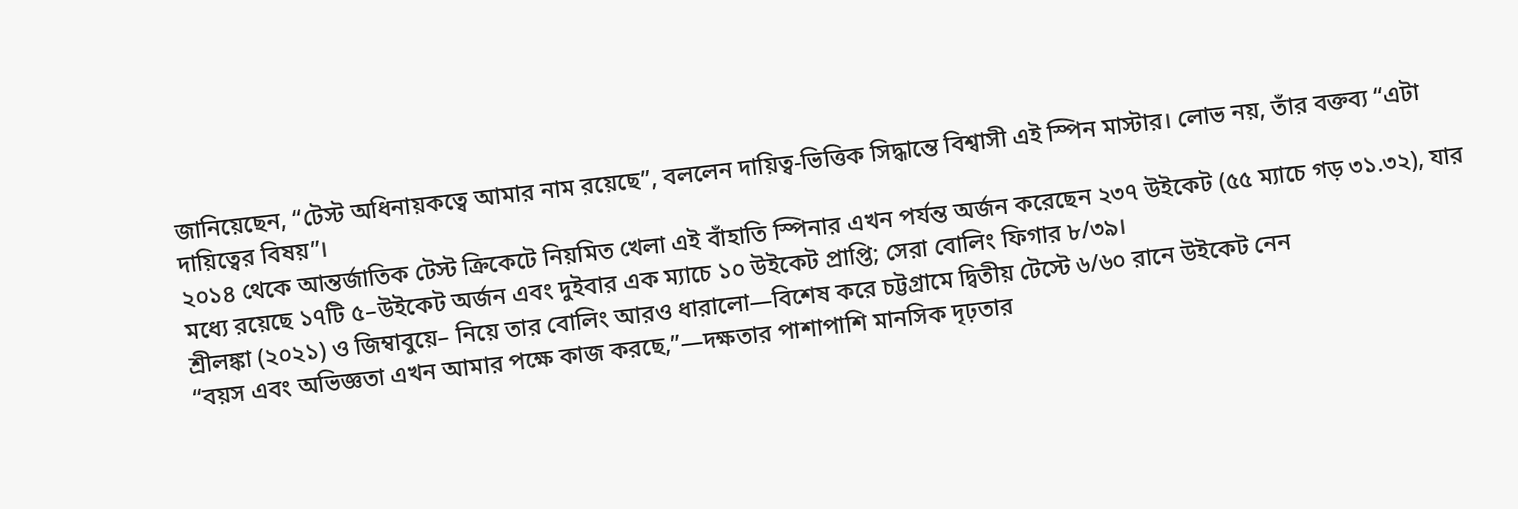জানিয়েছেন, “টেস্ট অধিনায়কত্বে আমার নাম রয়েছে”, বললেন দায়িত্ব-ভিত্তিক সিদ্ধান্তে বিশ্বাসী এই স্পিন মাস্টার। লোভ নয়, তাঁর বক্তব্য “এটা দায়িত্বের বিষয়”।
২০১৪ থেকে আন্তর্জাতিক টেস্ট ক্রিকেটে নিয়মিত খেলা এই বাঁহাতি স্পিনার এখন পর্যন্ত অর্জন করেছেন ২৩৭ উইকেট (৫৫ ম্যাচে গড় ৩১.৩২), যার মধ্যে রয়েছে ১৭টি ৫–উইকেট অর্জন এবং দুইবার এক ম্যাচে ১০ উইকেট প্রাপ্তি; সেরা বোলিং ফিগার ৮/৩৯।
শ্রীলঙ্কা (২০২১) ও জিম্বাবুয়ে– নিয়ে তার বোলিং আরও ধারালো—বিশেষ করে চট্টগ্রামে দ্বিতীয় টেস্টে ৬/৬০ রানে উইকেট নেন
“বয়স এবং অভিজ্ঞতা এখন আমার পক্ষে কাজ করছে,”—দক্ষতার পাশাপাশি মানসিক দৃঢ়তার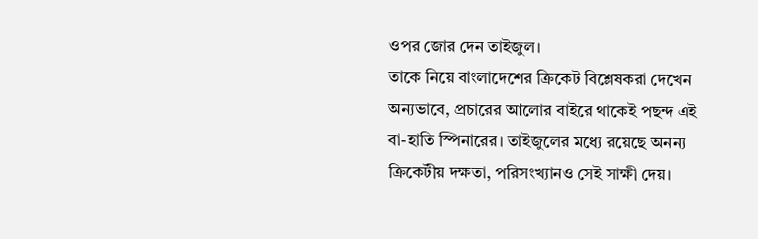ওপর জোর দেন তাইজুল।
তাকে নিয়ে বাংলাদেশের ক্রিকেট বিশ্লেষকরা দেখেন অন্যভাবে, প্রচারের আলোর বাইরে থাকেই পছন্দ এই বা-হাতি স্পিনারের। তাইজুলের মধ্যে রয়েছে অনন্য ক্রিকেটীয় দক্ষতা, পরিসংখ্যানও সেই সাক্ষী দেয়।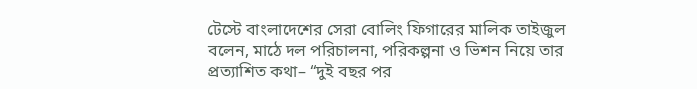টেস্টে বাংলাদেশের সেরা বোলিং ফিগারের মালিক তাইজুল বলেন, মাঠে দল পরিচালনা, পরিকল্পনা ও ভিশন নিয়ে তার প্রত্যাশিত কথা– “দুই বছর পর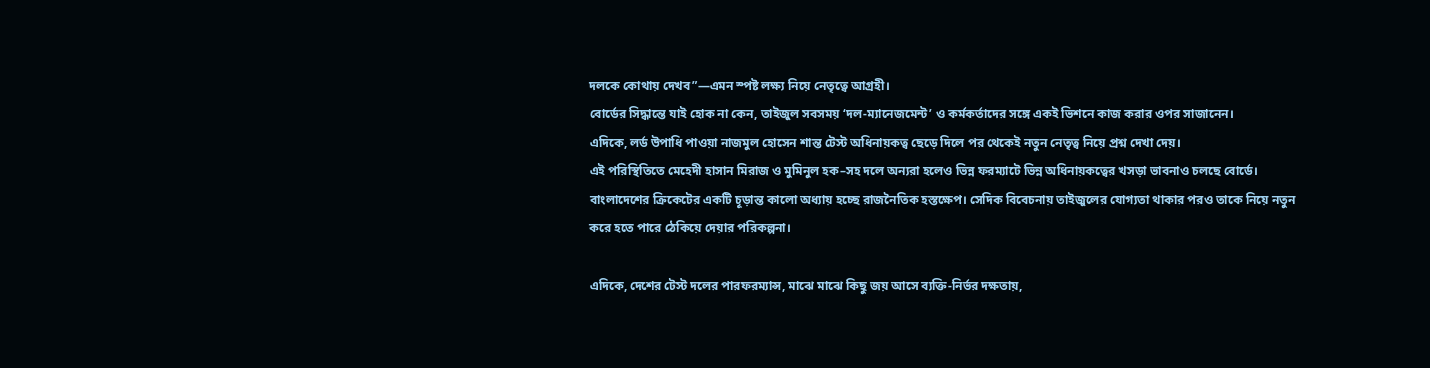দলকে কোথায় দেখব”—এমন স্পষ্ট লক্ষ্য নিয়ে নেতৃত্বে আগ্রহী।
বোর্ডের সিদ্ধান্তে যাই হোক না কেন, তাইজুল সবসময় ‘দল-ম্যানেজমেন্ট’ ও কর্মকর্তাদের সঙ্গে একই ভিশনে কাজ করার ওপর সাজানেন।
এদিকে, লর্ড উপাধি পাওয়া নাজমুল হোসেন শান্ত টেস্ট অধিনায়কত্ব ছেড়ে দিলে পর থেকেই নতুন নেতৃত্ব নিয়ে প্রশ্ন দেখা দেয়।
এই পরিস্থিতিতে মেহেদী হাসান মিরাজ ও মুমিনুল হক–সহ দলে অন্যরা হলেও ভিন্ন ফরম্যাটে ভিন্ন অধিনায়কত্বের খসড়া ভাবনাও চলছে বোর্ডে।
বাংলাদেশের ক্রিকেটের একটি চূড়ান্ত কালো অধ্যায় হচ্ছে রাজনৈতিক হস্তক্ষেপ। সেদিক বিবেচনায় তাইজুলের যোগ্যতা থাকার পরও তাকে নিয়ে নতুন করে হতে পারে ঠেকিয়ে দেয়ার পরিকল্পনা।

এদিকে, দেশের টেস্ট দলের পারফরম্যান্স, মাঝে মাঝে কিছু জয় আসে ব্যক্তি-নির্ভর দক্ষতায়,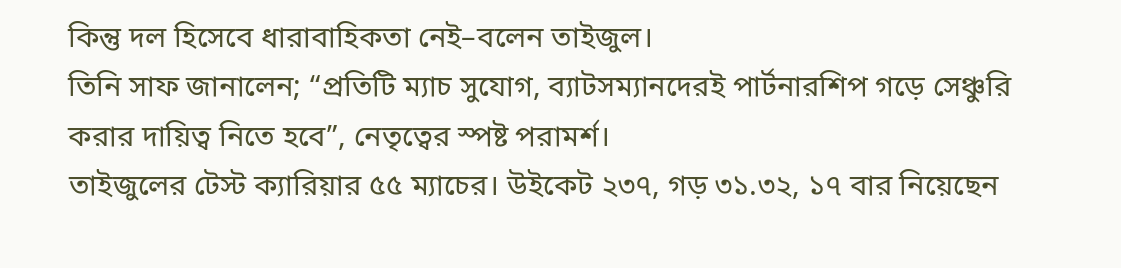কিন্তু দল হিসেবে ধারাবাহিকতা নেই–বলেন তাইজুল।
তিনি সাফ জানালেন; “প্রতিটি ম্যাচ সুযোগ, ব্যাটসম্যানদেরই পার্টনারশিপ গড়ে সেঞ্চুরি করার দায়িত্ব নিতে হবে”, নেতৃত্বের স্পষ্ট পরামর্শ।
তাইজুলের টেস্ট ক্যারিয়ার ৫৫ ম্যাচের। উইকেট ২৩৭, গড় ৩১.৩২, ১৭ বার নিয়েছেন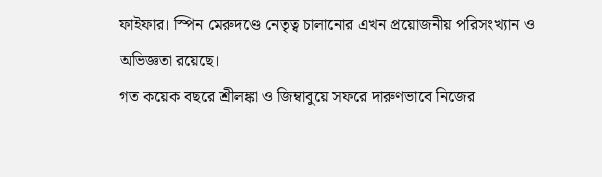ফাইফার। স্পিন মেরুদণ্ডে নেতৃত্ব চালানোর এখন প্রয়োজনীয় পরিসংখ্যান ও অভিজ্ঞতা রয়েছে।
গত কয়েক বছরে শ্রীলঙ্কা ও জিম্বাবুয়ে সফরে দারুণভাবে নিজের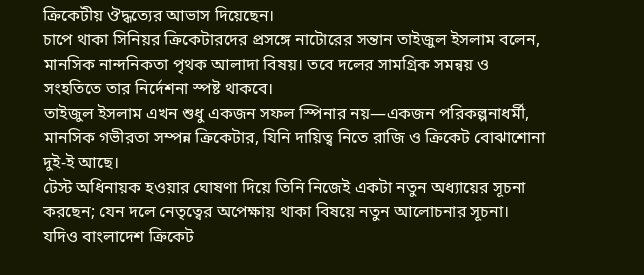ক্রিকেটীয় ঔদ্ধত্যের আভাস দিয়েছেন।
চাপে থাকা সিনিয়র ক্রিকেটারদের প্রসঙ্গে নাটোরের সন্তান তাইজুল ইসলাম বলেন, মানসিক নান্দনিকতা পৃথক আলাদা বিষয়। তবে দলের সামগ্রিক সমন্বয় ও সংহতিতে তার নির্দেশনা স্পষ্ট থাকবে।
তাইজুল ইসলাম এখন শুধু একজন সফল স্পিনার নয়—একজন পরিকল্পনাধর্মী, মানসিক গভীরতা সম্পন্ন ক্রিকেটার, যিনি দায়িত্ব নিতে রাজি ও ক্রিকেট বোঝাশোনা দুই-ই আছে।
টেস্ট অধিনায়ক হওয়ার ঘোষণা দিয়ে তিনি নিজেই একটা নতুন অধ্যায়ের সূচনা করছেন; যেন দলে নেতৃত্বের অপেক্ষায় থাকা বিষয়ে নতুন আলোচনার সূচনা।
যদিও বাংলাদেশ ক্রিকেট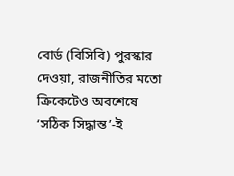বোর্ড (বিসিবি) পুরস্কার দেওয়া, রাজনীতির মতো ক্রিকেটেও অবশেষে ‘সঠিক সিদ্ধান্ত’-ই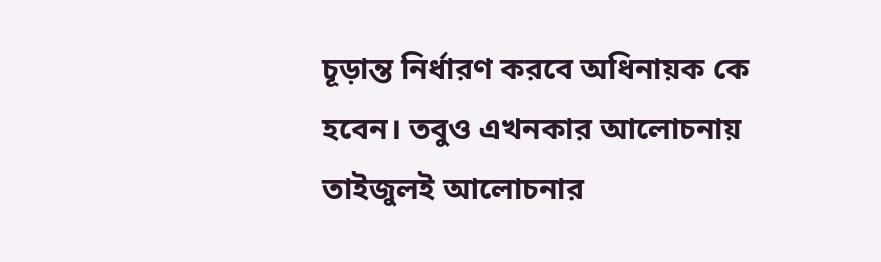চূড়ান্ত নির্ধারণ করবে অধিনায়ক কে হবেন। তবুও এখনকার আলোচনায় তাইজুলই আলোচনার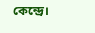কেন্দ্রে।